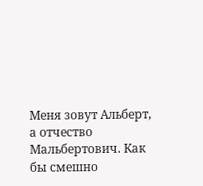Меня зовут Альберт, а отчество Мальбертович. Как бы смешно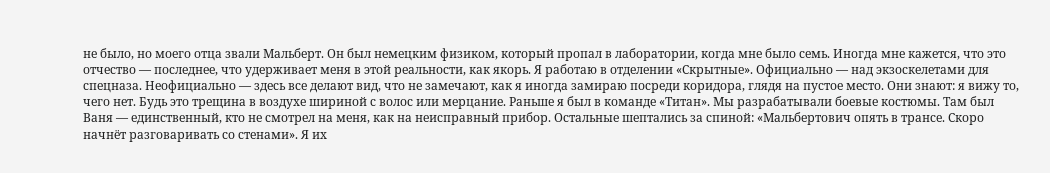не было, но моего отца звали Мальберт. Он был немецким физиком, который пропал в лаборатории, когда мне было семь. Иногда мне кажется, что это отчество — последнее, что удерживает меня в этой реальности, как якорь. Я работаю в отделении «Скрытные». Официально — над экзоскелетами для спецназа. Неофициально — здесь все делают вид, что не замечают, как я иногда замираю посреди коридора, глядя на пустое место. Они знают: я вижу то, чего нет. Будь это трещина в воздухе шириной с волос или мерцание. Раньше я был в команде «Титан». Мы разрабатывали боевые костюмы. Там был Ваня — единственный, кто не смотрел на меня, как на неисправный прибор. Остальные шептались за спиной: «Мальбертович опять в трансе. Скоро начнёт разговаривать со стенами». Я их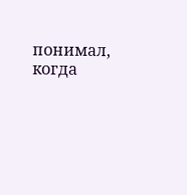понимал, когда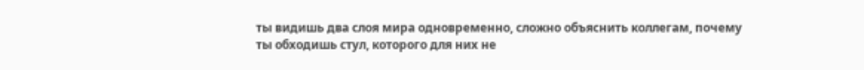ты видишь два слоя мира одновременно, сложно объяснить коллегам, почему ты обходишь стул, которого для них не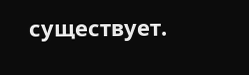существует.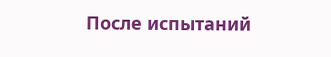После испытаний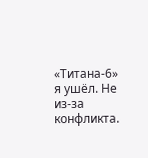«Титана-6» я ушёл. Не из-за конфликта.